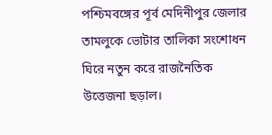পশ্চিমবঙ্গের পূর্ব মেদিনীপুর জেলার তামলুকে ভোটার তালিকা সংশোধন ঘিরে নতুন করে রাজনৈতিক উত্তেজনা ছড়াল।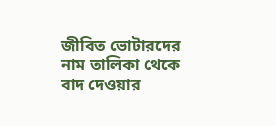জীবিত ভোটারদের নাম তালিকা থেকে বাদ দেওয়ার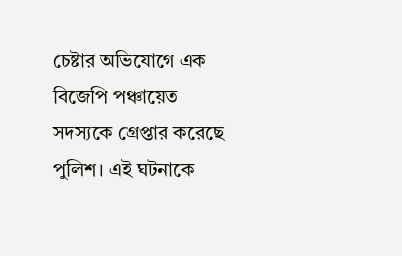চেষ্টার অভিযোগে এক বিজেপি পঞ্চায়েত সদস্যকে গ্রেপ্তার করেছে পুলিশ। এই ঘটনাকে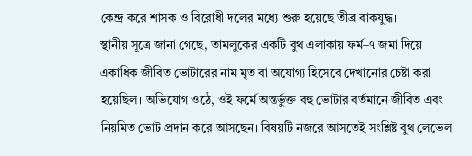কেন্দ্র করে শাসক ও বিরোধী দলের মধ্যে শুরু হয়েছে তীব্র বাকযুদ্ধ।
স্থানীয় সূত্রে জানা গেছে, তামলুকের একটি বুথ এলাকায় ফর্ম–৭ জমা দিয়ে একাধিক জীবিত ভোটারের নাম মৃত বা অযোগ্য হিসেবে দেখানোর চেষ্টা করা হয়েছিল। অভিযোগ ওঠে, ওই ফর্মে অন্তর্ভুক্ত বহু ভোটার বর্তমানে জীবিত এবং নিয়মিত ভোট প্রদান করে আসছেন। বিষয়টি নজরে আসতেই সংশ্লিষ্ট বুথ লেভেল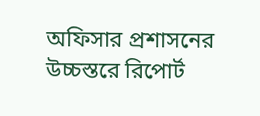অফিসার প্রশাসনের উচ্চস্তরে রিপোর্ট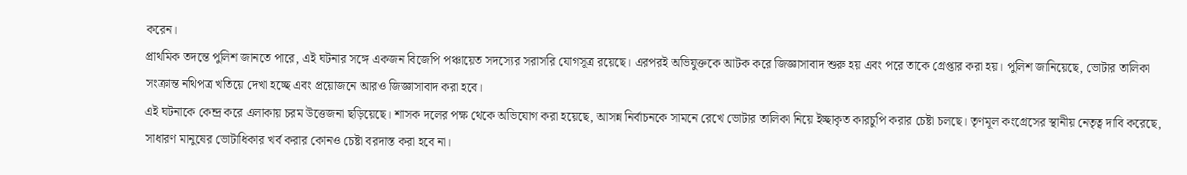করেন।
প্রাথমিক তদন্তে পুলিশ জানতে পারে, এই ঘটনার সঙ্গে একজন বিজেপি পঞ্চায়েত সদস্যের সরাসরি যোগসূত্র রয়েছে। এরপরই অভিযুক্তকে আটক করে জিজ্ঞাসাবাদ শুরু হয় এবং পরে তাকে গ্রেপ্তার করা হয়। পুলিশ জানিয়েছে, ভোটার তালিকা সংক্রান্ত নথিপত্র খতিয়ে দেখা হচ্ছে এবং প্রয়োজনে আরও জিজ্ঞাসাবাদ করা হবে।
এই ঘটনাকে কেন্দ্র করে এলাকায় চরম উত্তেজনা ছড়িয়েছে। শাসক দলের পক্ষ থেকে অভিযোগ করা হয়েছে, আসন্ন নির্বাচনকে সামনে রেখে ভোটার তালিকা নিয়ে ইচ্ছাকৃত কারচুপি করার চেষ্টা চলছে। তৃণমূল কংগ্রেসের স্থানীয় নেতৃত্ব দাবি করেছে, সাধারণ মানুষের ভোটাধিকার খর্ব করার কোনও চেষ্টা বরদাস্ত করা হবে না।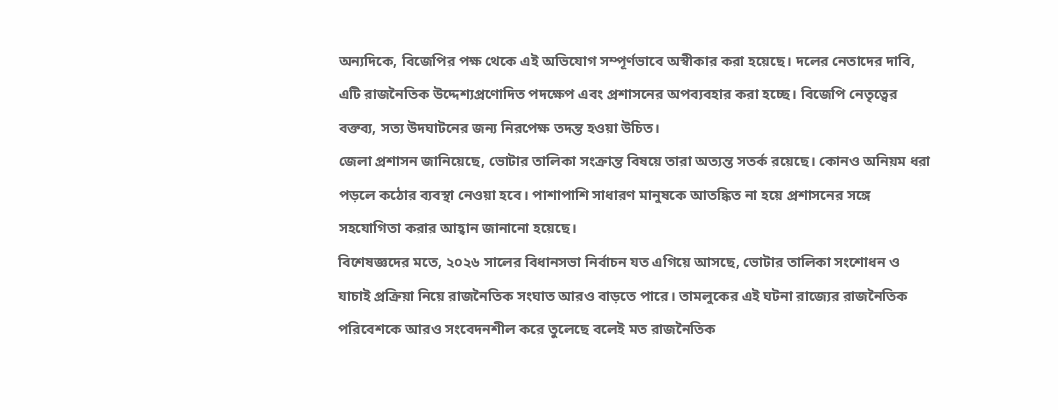অন্যদিকে, বিজেপির পক্ষ থেকে এই অভিযোগ সম্পূর্ণভাবে অস্বীকার করা হয়েছে। দলের নেতাদের দাবি, এটি রাজনৈতিক উদ্দেশ্যপ্রণোদিত পদক্ষেপ এবং প্রশাসনের অপব্যবহার করা হচ্ছে। বিজেপি নেতৃত্বের বক্তব্য, সত্য উদঘাটনের জন্য নিরপেক্ষ তদন্ত হওয়া উচিত।
জেলা প্রশাসন জানিয়েছে, ভোটার তালিকা সংক্রান্ত বিষয়ে তারা অত্যন্ত সতর্ক রয়েছে। কোনও অনিয়ম ধরা পড়লে কঠোর ব্যবস্থা নেওয়া হবে। পাশাপাশি সাধারণ মানুষকে আতঙ্কিত না হয়ে প্রশাসনের সঙ্গে সহযোগিতা করার আহ্বান জানানো হয়েছে।
বিশেষজ্ঞদের মতে, ২০২৬ সালের বিধানসভা নির্বাচন যত এগিয়ে আসছে, ভোটার তালিকা সংশোধন ও যাচাই প্রক্রিয়া নিয়ে রাজনৈতিক সংঘাত আরও বাড়তে পারে। তামলুকের এই ঘটনা রাজ্যের রাজনৈতিক পরিবেশকে আরও সংবেদনশীল করে তুলেছে বলেই মত রাজনৈতিক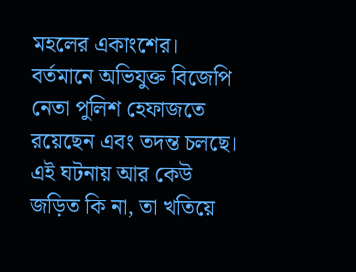মহলের একাংশের।
বর্তমানে অভিযুক্ত বিজেপি নেতা পুলিশ হেফাজতে রয়েছেন এবং তদন্ত চলছে। এই ঘটনায় আর কেউ জড়িত কি না, তা খতিয়ে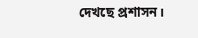দেখছে প্রশাসন।